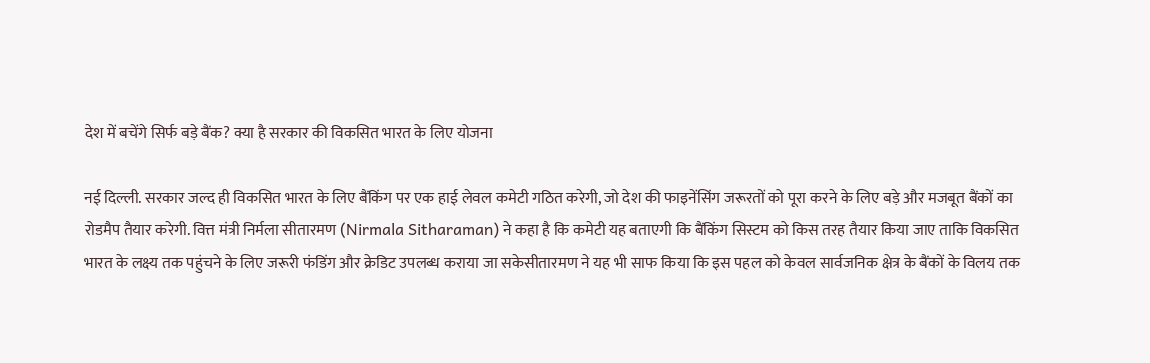देश में बचेंगे सिर्फ बड़े बैंक? क्या है सरकार की विकसित भारत के लिए योजना

नई दिल्ली. सरकार जल्द ही विकसित भारत के लिए बैंकिंग पर एक हाई लेवल कमेटी गठित करेगी, जो देश की फाइनेंसिंग जरूरतों को पूरा करने के लिए बड़े और मजबूत बैंकों का रोडमैप तैयार करेगी. वित्त मंत्री निर्मला सीतारमण (Nirmala Sitharaman) ने कहा है कि कमेटी यह बताएगी कि बैंकिंग सिस्टम को किस तरह तैयार किया जाए ताकि विकसित भारत के लक्ष्य तक पहुंचने के लिए जरूरी फंडिंग और क्रेडिट उपलब्ध कराया जा सकेसीतारमण ने यह भी साफ किया कि इस पहल को केवल सार्वजनिक क्षेत्र के बैंकों के विलय तक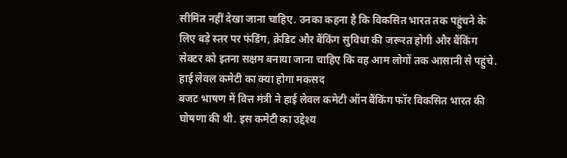सीमित नहीं देखा जाना चाहिए. उनका कहना है कि विकसित भारत तक पहुंचने के लिए बड़े स्तर पर फंडिंग, क्रेडिट और बैंकिंग सुविधा की जरूरत होगी और बैंकिंग सेक्टर को इतना सक्षम बनाया जाना चाहिए कि वह आम लोगों तक आसानी से पहुंचे.
हाई लेवल कमेटी का क्या होगा मकसद
बजट भाषण में वित्त मंत्री ने हाई लेवल कमेटी ऑन बैंकिंग फॉर विकसित भारत की घोषणा की थी. इस कमेटी का उद्देश्य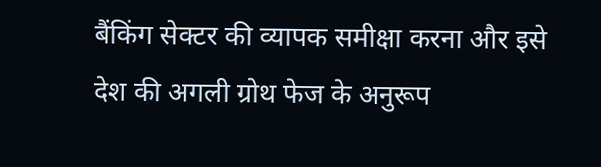बैंकिंग सेक्टर की व्यापक समीक्षा करना और इसे देश की अगली ग्रोथ फेज के अनुरूप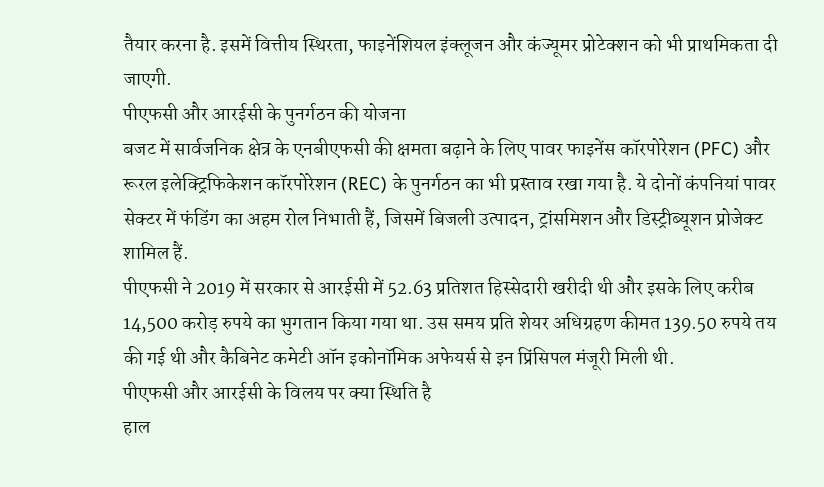तैयार करना है. इसमें वित्तीय स्थिरता, फाइनेंशियल इंक्लूजन और कंज्यूमर प्रोटेक्शन को भी प्राथमिकता दी जाएगी.
पीएफसी और आरईसी के पुनर्गठन की योजना
बजट में सार्वजनिक क्षेत्र के एनबीएफसी की क्षमता बढ़ाने के लिए पावर फाइनेंस कॉरपोरेशन (PFC) और रूरल इलेक्ट्रिफिकेशन कॉरपोरेशन (REC) के पुनर्गठन का भी प्रस्ताव रखा गया है. ये दोनों कंपनियां पावर सेक्टर में फंडिंग का अहम रोल निभाती हैं, जिसमें बिजली उत्पादन, ट्रांसमिशन और डिस्ट्रीब्यूशन प्रोजेक्ट शामिल हैं.
पीएफसी ने 2019 में सरकार से आरईसी में 52.63 प्रतिशत हिस्सेदारी खरीदी थी और इसके लिए करीब 14,500 करोड़ रुपये का भुगतान किया गया था. उस समय प्रति शेयर अधिग्रहण कीमत 139.50 रुपये तय की गई थी और कैबिनेट कमेटी ऑन इकोनॉमिक अफेयर्स से इन प्रिंसिपल मंजूरी मिली थी.
पीएफसी और आरईसी के विलय पर क्या स्थिति है
हाल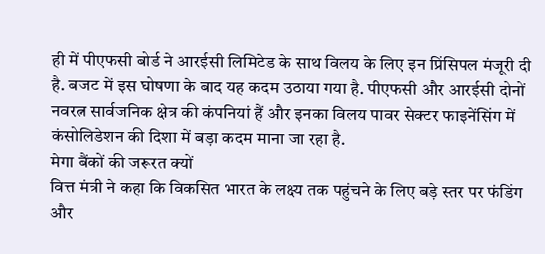ही में पीएफसी बोर्ड ने आरईसी लिमिटेड के साथ विलय के लिए इन प्रिंसिपल मंजूरी दी है. बजट में इस घोषणा के बाद यह कदम उठाया गया है. पीएफसी और आरईसी दोनों नवरत्न सार्वजनिक क्षेत्र की कंपनियां हैं और इनका विलय पावर सेक्टर फाइनेंसिंग में कंसोलिडेशन की दिशा में बड़ा कदम माना जा रहा है.
मेगा बैंकों की जरूरत क्यों
वित्त मंत्री ने कहा कि विकसित भारत के लक्ष्य तक पहुंचने के लिए बड़े स्तर पर फंडिंग और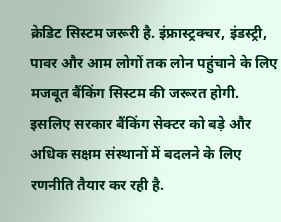क्रेडिट सिस्टम जरूरी है. इंफ्रास्ट्रक्चर, इंडस्ट्री, पावर और आम लोगों तक लोन पहुंचाने के लिए मजबूत बैंकिंग सिस्टम की जरूरत होगी. इसलिए सरकार बैंकिंग सेक्टर को बड़े और अधिक सक्षम संस्थानों में बदलने के लिए रणनीति तैयार कर रही है.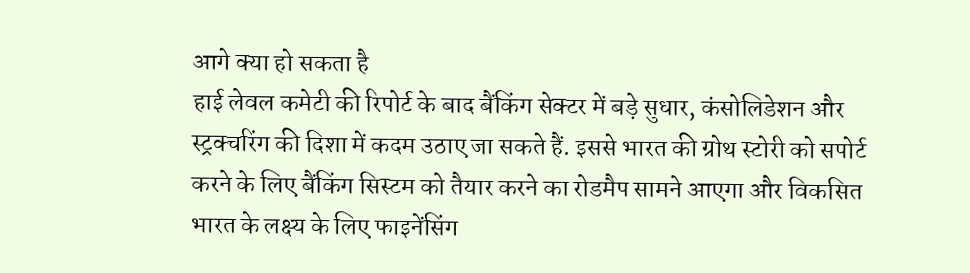आगे क्या हो सकता है
हाई लेवल कमेटी की रिपोर्ट के बाद बैंकिंग सेक्टर में बड़े सुधार, कंसोलिडेशन और स्ट्रक्चरिंग की दिशा में कदम उठाए जा सकते हैं. इससे भारत की ग्रोथ स्टोरी को सपोर्ट करने के लिए बैंकिंग सिस्टम को तैयार करने का रोडमैप सामने आएगा और विकसित भारत के लक्ष्य के लिए फाइनेंसिंग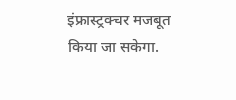इंफ्रास्ट्रक्चर मजबूत किया जा सकेगा.